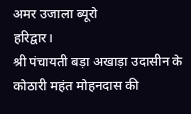अमर उजाला ब्यूरो
हरिद्वार।
श्री पंचायती बड़ा अखाड़ा उदासीन के कोठारी महंत मोहनदास की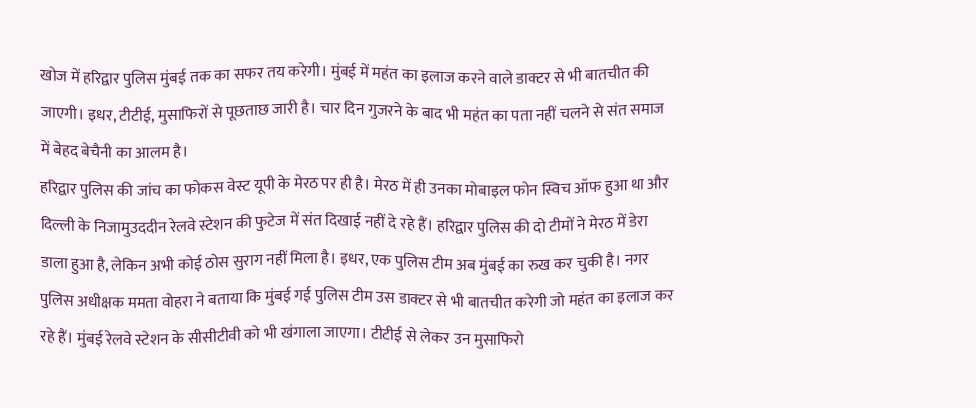खोज में हरिद्वार पुलिस मुंबई तक का सफर तय करेगी। मुंबई में महंत का इलाज करने वाले डाक्टर से भी बातचीत की जाएगी। इधर, टीटीई, मुसाफिरों से पूछताछ जारी है। चार दिन गुजरने के बाद भी महंत का पता नहीं चलने से संत समाज में बेहद बेचैनी का आलम है।
हरिद्वार पुलिस की जांच का फोकस वेस्ट यूपी के मेरठ पर ही है। मेरठ में ही उनका मोबाइल फोन स्विच ऑफ हुआ था और दिल्ली के निजामुउददीन रेलवे स्टेशन की फुटेज में संत दिखाई नहीं दे रहे हैं। हरिद्वार पुलिस की दो टीमों ने मेरठ में डेरा डाला हुआ है, लेकिन अभी कोई ठोस सुराग नहीं मिला है। इधर, एक पुलिस टीम अब मुंबई का रुख कर चुकी है। नगर पुलिस अधीक्षक ममता वोहरा ने बताया कि मुंबई गई पुलिस टीम उस डाक्टर से भी बातचीत करेगी जो महंत का इलाज कर रहे हैं। मुंबई रेलवे स्टेशन के सीसीटीवी को भी खंगाला जाएगा। टीटीई से लेकर उन मुसाफिरो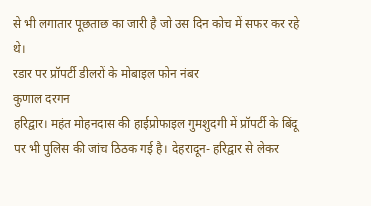से भी लगातार पूछताछ का जारी है जो उस दिन कोच में सफर कर रहे थे।
रडार पर प्रॉपर्टी डीलरों के मोबाइल फोन नंबर
कुणाल दरगन
हरिद्वार। महंत मोहनदास की हाईप्रोफाइल गुमशुदगी में प्रॉपर्टी के बिंदू पर भी पुलिस की जांच ठिठक गई है। देहरादून- हरिद्वार से लेकर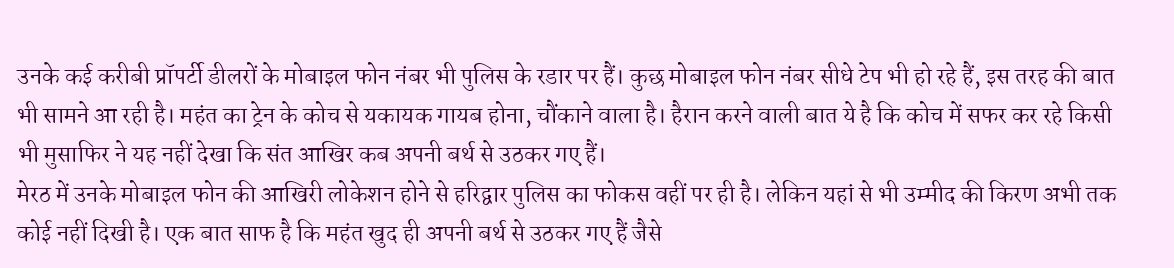उनके कई करीबी प्रॉपर्टी डीलरों के मोबाइल फोन नंबर भी पुलिस के रडार पर हैं। कुछ मोबाइल फोन नंबर सीधे टेप भी हो रहे हैं, इस तरह की बात भी सामने आ रही है। महंत का ट्रेन के कोच से यकायक गायब होना, चौंकाने वाला है। हैरान करने वाली बात ये है कि कोच में सफर कर रहे किसी भी मुसाफिर ने यह नहीं देखा कि संत आखिर कब अपनी बर्थ से उठकर गए हैं।
मेरठ में उनके मोबाइल फोन की आखिरी लोकेशन होने से हरिद्वार पुलिस का फोकस वहीं पर ही है। लेकिन यहां से भी उम्मीद की किरण अभी तक कोई नहीं दिखी है। एक बात साफ है कि महंत खुद ही अपनी बर्थ से उठकर गए हैं जैसे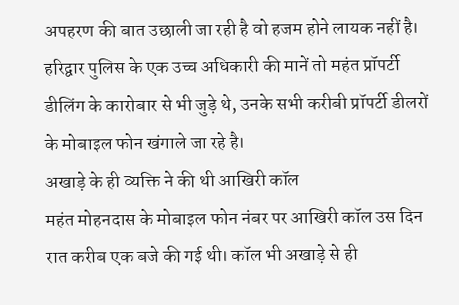अपहरण की बात उछाली जा रही है वो हजम होने लायक नहीं है। हरिद्वार पुलिस के एक उच्च अधिकारी की मानें तो महंत प्रॉपर्टी डीलिंग के कारोबार से भी जुड़े थे, उनके सभी करीबी प्रॉपर्टी डीलरों के मोबाइल फोन खंगाले जा रहे है।
अखाड़े के ही व्यक्ति ने की थी आखिरी कॉल
महंत मोहनदास के मोबाइल फोन नंबर पर आखिरी कॉल उस दिन रात करीब एक बजे की गई थी। कॉल भी अखाड़े से ही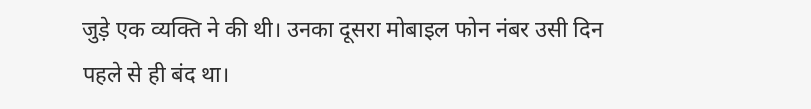जुड़े एक व्यक्ति ने की थी। उनका दूसरा मोबाइल फोन नंबर उसी दिन पहले से ही बंद था।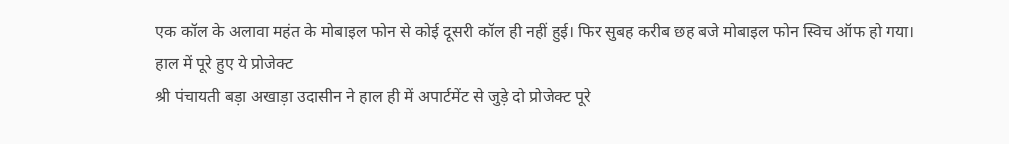एक कॉल के अलावा महंत के मोबाइल फोन से कोई दूसरी कॉल ही नहीं हुई। फिर सुबह करीब छह बजे मोबाइल फोन स्विच ऑफ हो गया।
हाल में पूरे हुए ये प्रोजेक्ट
श्री पंचायती बड़ा अखाड़ा उदासीन ने हाल ही में अपार्टमेंट से जुड़े दो प्रोजेक्ट पूरे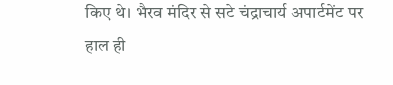किए थे। भैरव मंदिर से सटे चंद्राचार्य अपार्टमेंट पर हाल ही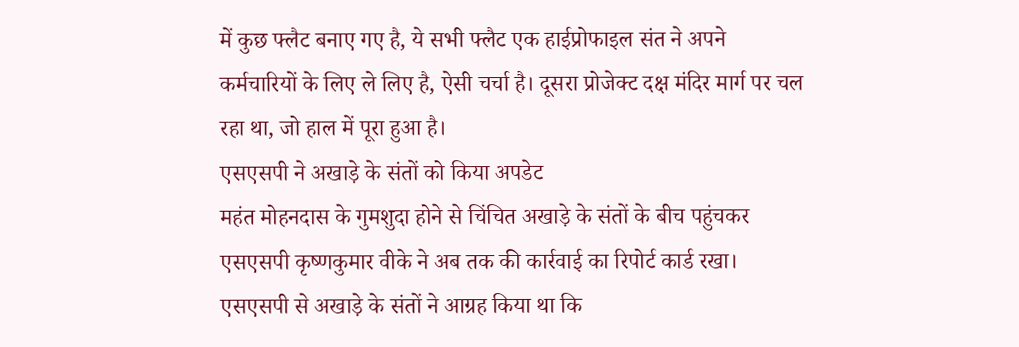में कुछ फ्लैट बनाए गए है, ये सभी फ्लैट एक हाईप्रोफाइल संत ने अपने कर्मचारियों के लिए ले लिए है, ऐसी चर्चा है। दूसरा प्रोजेक्ट दक्ष मंदिर मार्ग पर चल रहा था, जो हाल में पूरा हुआ है।
एसएसपी ने अखाड़े के संतों को किया अपडेट
महंत मोहनदास के गुमशुदा होने से चिंचित अखाड़े के संतों के बीच पहुंचकर एसएसपी कृष्णकुमार वीके ने अब तक की कार्रवाई का रिपोर्ट कार्ड रखा। एसएसपी से अखाड़े के संतों ने आग्रह किया था कि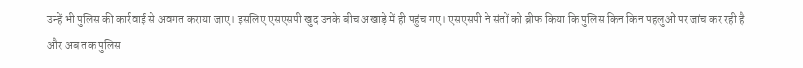उन्हें भी पुलिस की कार्रवाई से अवगत कराया जाए। इसलिए एसएसपी खुद उनके बीच अखाड़े में ही पहुंच गए। एसएसपी ने संतों को ब्रीफ किया कि पुलिस किन किन पहलुओं पर जांच कर रही है और अब तक पुलिस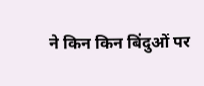ने किन किन बिंदुओं पर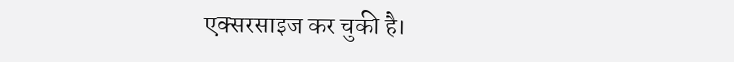एक्सरसाइज कर चुकी है।